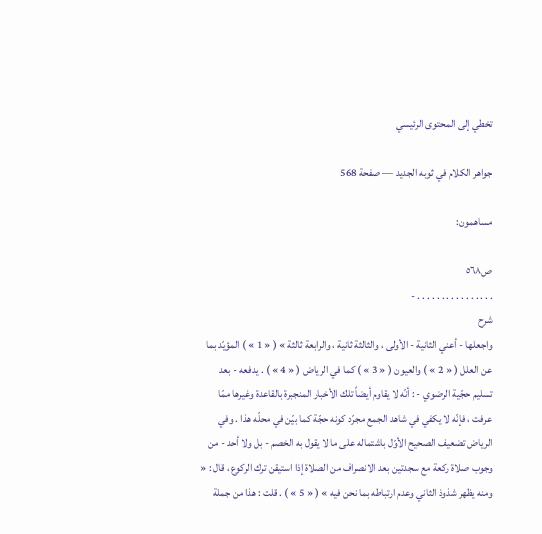تخطي إلى المحتوى الرئيسي

جواهر الكلام في ثوبه الجديد — صفحة 568

مساهمون:

ص٥٦٨
. . . . . . . . . . . . . . . . -
شرح
واجعلها - أعني الثانية - الأولى ، والثالثة ثانية ، والرابعة ثالثة » ( « 1 » ) المؤيّد بما عن العلل ( « 2 » ) والعيون ( « 3 » ) كما في الرياض ( « 4 » ) . يدفعه - بعد تسليم حجّية الرضوي - : أنّه لا يقاوم أيضاً تلك الأخبار المنجبرة بالقاعدة وغيرها ممّا عرفت ، فإنّه لا يكفي في شاهد الجمع مجرّد كونه حجّة كما بيّن في محلّه هذا . وفي الرياض تضعيف الصحيح الأوّل باشتماله على ما لا يقول به الخصم - بل ولا أحد - من وجوب صلاة ركعة مع سجدتين بعد الانصراف من الصلاة إذا استيقن ترك الركوع ، قال : « ومنه يظهر شذوذ الثاني وعدم ارتباطه بما نحن فيه » ( « 5 » ) . قلت : هذا من جملة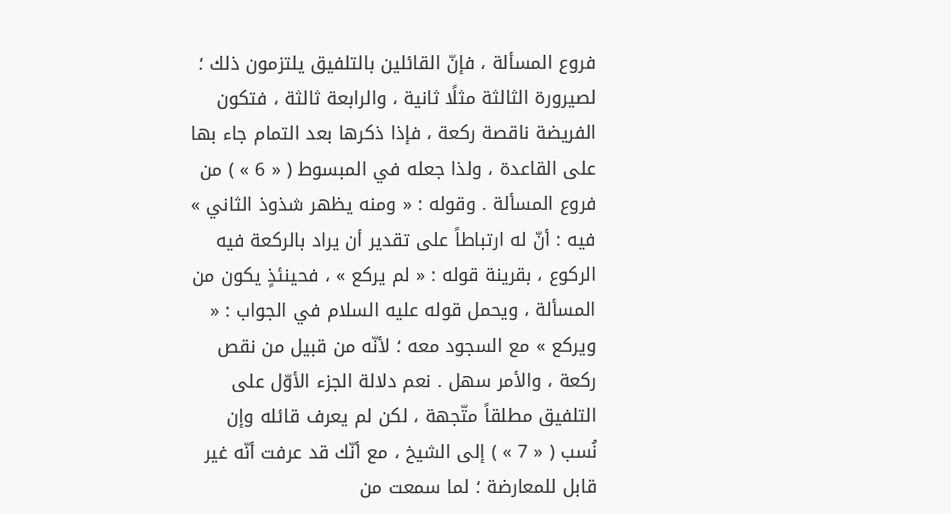فروع المسألة ، فإنّ القائلين بالتلفيق يلتزمون ذلك ؛ لصيرورة الثالثة مثلًا ثانية ، والرابعة ثالثة ، فتكون الفريضة ناقصة ركعة ، فإذا ذكرها بعد التمام جاء بها على القاعدة ، ولذا جعله في المبسوط ( « 6 » ) من فروع المسألة . وقوله : « ومنه يظهر شذوذ الثاني » فيه : أنّ له ارتباطاً على تقدير أن يراد بالركعة فيه الركوع ، بقرينة قوله : « لم يركع » ، فحينئذٍ يكون من المسألة ، ويحمل قوله عليه السلام في الجواب : « ويركع » مع السجود معه ؛ لأنّه من قبيل من نقص ركعة ، والأمر سهل . نعم دلالة الجزء الأوّل على التلفيق مطلقاً متّجهة ، لكن لم يعرف قائله وإن نُسب ( « 7 » ) إلى الشيخ ، مع أنّك قد عرفت أنّه غير قابل للمعارضة ؛ لما سمعت من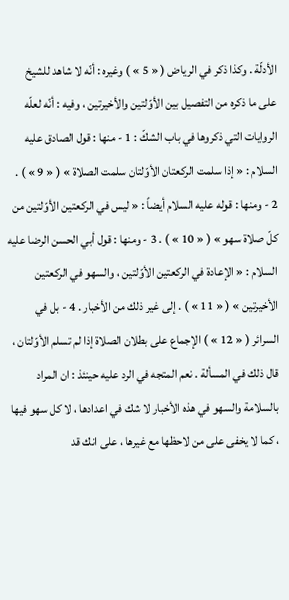الأدلّة . وكذا ذكر في الرياض ( « 5 » ) وغيره : أنّه لا شاهد للشيخ على ما ذكره من التفصيل بين الأوّلتين والأخيرتين ، وفيه : أنّه لعلّه الروايات التي ذكروها في باب الشكّ : 1 - منها : قول الصادق عليه السلام : « إذا سلمت الركعتان الأوّلتان سلمت الصلاة » ( « 9 » ) . 2 - ومنها : قوله عليه السلام أيضاً : « ليس في الركعتين الأوّلتين من كلّ صلاة سهو » ( « 10 » ) . 3 - ومنها : قول أبي الحسن الرضا عليه السلام : « الإعادة في الركعتين الأوّلتين ، والسهو في الركعتين الأخيرتين » ( « 11 » ) . إلى غير ذلك من الأخبار . 4 - بل في السرائر ( « 12 » ) الإجماع على بطلان الصلاة إذا لم تسلم الأوّلتان ، قال ذلك في المسألة . نعم المتجه في الرد عليه حينئذ : ان المراد بالسلامة والسهو في هذه الأخبار لا شك في اعدادها ، لا كل سهو فيها ، كما لا يخفى على من لاحظها مع غيرها ، على انك قد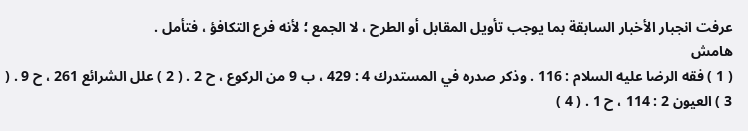عرفت انجبار الأخبار السابقة بما يوجب تأويل المقابل أو الطرح ، لا الجمع ؛ لأنه فرع التكافؤ ، فتأمل .
هامش
( 1 ) فقه الرضا عليه السلام : 116 . وذكر صدره في المستدرك 4 : 429 ، ب 9 من الركوع ، ح 2 . ( 2 ) علل الشرائع 261 ، ح 9 . ( 3 ) العيون 2 : 114 ، ح 1 . ( 4 )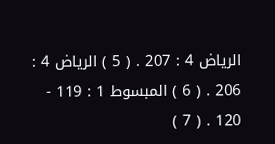الرياض 4 : 207 . ( 5 ) الرياض 4 : 206 . ( 6 ) المبسوط 1 : 119 - 120 . ( 7 )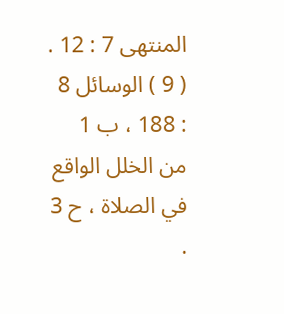المنتهى 7 : 12 . ( 9 ) الوسائل 8 : 188 ، ب 1 من الخلل الواقع في الصلاة ، ح 3 .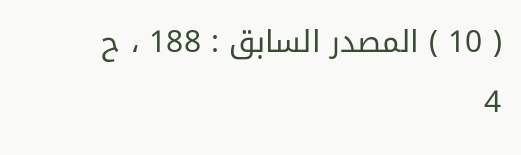( 10 ) المصدر السابق : 188 ، ح 4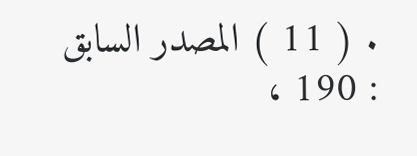. ( 11 ) المصدر السابق : 190 ،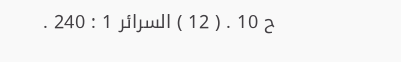ح 10 . ( 12 ) السرائر 1 : 240 .